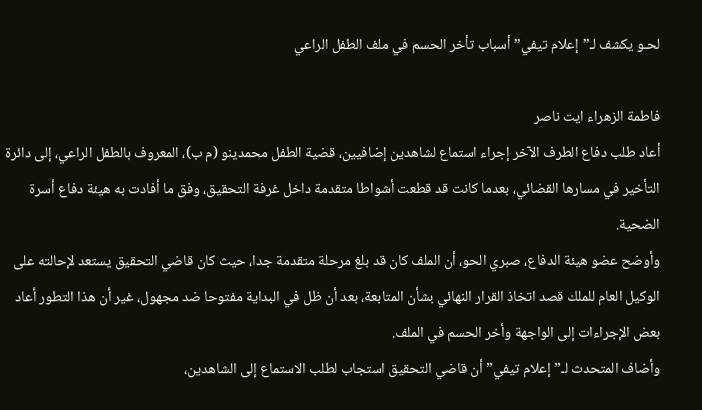لحـو يكشف لـ”إعلام تيفي” أسباب تأخر الحسم في ملف الطفل الراعي

فاطمة الزهراء ايت ناصر
أعاد طلب دفاع الطرف الآخر إجراء استماع لشاهدين إضافيين، قضية الطفل محمدينو (م ب)، المعروف بالطفل الراعي، إلى دائرة التأخير في مسارها القضائي، بعدما كانت قد قطعت أشواطا متقدمة داخل غرفة التحقيق، وفق ما أفادت به هيئة دفاع أسرة الضحية.
وأوضح عضو هيئة الدفاع، صبري الحو، أن الملف كان قد بلغ مرحلة متقدمة جدا، حيث كان قاضي التحقيق يستعد لإحالته على الوكيل العام للملك قصد اتخاذ القرار النهائي بشأن المتابعة، بعد أن ظل في البداية مفتوحا ضد مجهول، غير أن هذا التطور أعاد بعض الإجراءات إلى الواجهة وأخر الحسم في الملف.
وأضاف المتحدث لـ”إعلام تيفي” أن قاضي التحقيق استجاب لطلب الاستماع إلى الشاهدين،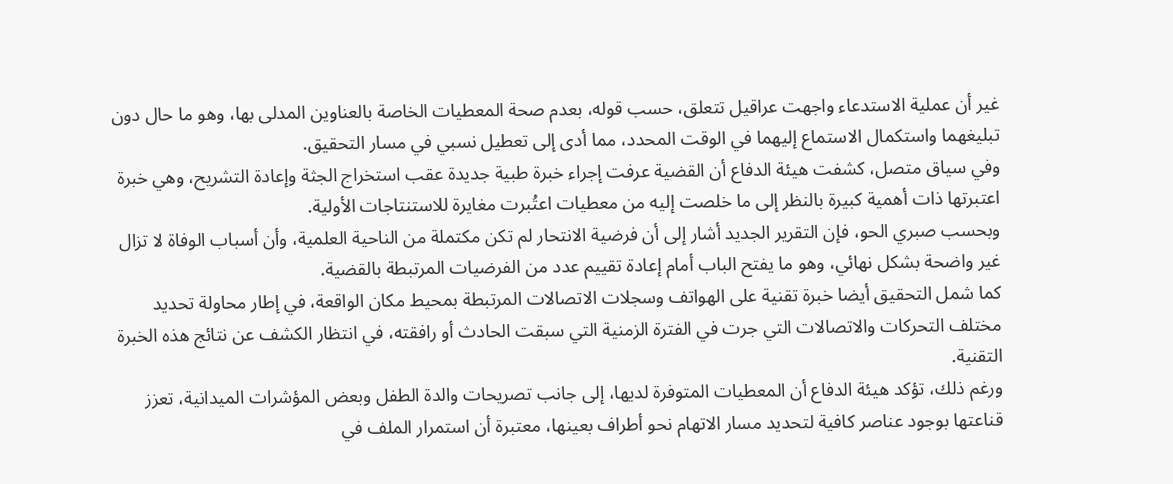غير أن عملية الاستدعاء واجهت عراقيل تتعلق، حسب قوله، بعدم صحة المعطيات الخاصة بالعناوين المدلى بها، وهو ما حال دون تبليغهما واستكمال الاستماع إليهما في الوقت المحدد، مما أدى إلى تعطيل نسبي في مسار التحقيق.
وفي سياق متصل، كشفت هيئة الدفاع أن القضية عرفت إجراء خبرة طبية جديدة عقب استخراج الجثة وإعادة التشريح، وهي خبرة اعتبرتها ذات أهمية كبيرة بالنظر إلى ما خلصت إليه من معطيات اعتُبرت مغايرة للاستنتاجات الأولية.
وبحسب صبري الحو، فإن التقرير الجديد أشار إلى أن فرضية الانتحار لم تكن مكتملة من الناحية العلمية، وأن أسباب الوفاة لا تزال غير واضحة بشكل نهائي، وهو ما يفتح الباب أمام إعادة تقييم عدد من الفرضيات المرتبطة بالقضية.
كما شمل التحقيق أيضا خبرة تقنية على الهواتف وسجلات الاتصالات المرتبطة بمحيط مكان الواقعة، في إطار محاولة تحديد مختلف التحركات والاتصالات التي جرت في الفترة الزمنية التي سبقت الحادث أو رافقته، في انتظار الكشف عن نتائج هذه الخبرة التقنية.
ورغم ذلك، تؤكد هيئة الدفاع أن المعطيات المتوفرة لديها، إلى جانب تصريحات والدة الطفل وبعض المؤشرات الميدانية، تعزز قناعتها بوجود عناصر كافية لتحديد مسار الاتهام نحو أطراف بعينها، معتبرة أن استمرار الملف في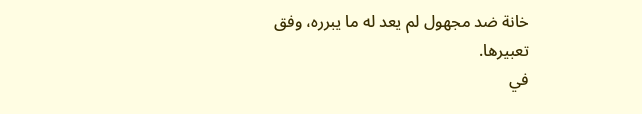خانة ضد مجهول لم يعد له ما يبرره، وفق تعبيرها.
في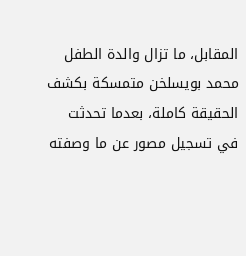المقابل، ما تزال والدة الطفل محمد بويسلخن متمسكة بكشف الحقيقة كاملة، بعدما تحدثت في تسجيل مصور عن ما وصفته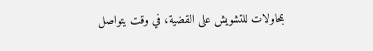بمحاولات للتشويش على القضية، في وقت يتواصل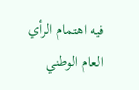فيه اهتمام الرأي العام الوطني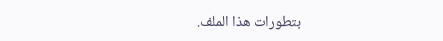بتطورات هذا الملف.